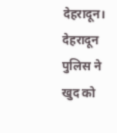देहरादून। देहरादून पुलिस ने खुद को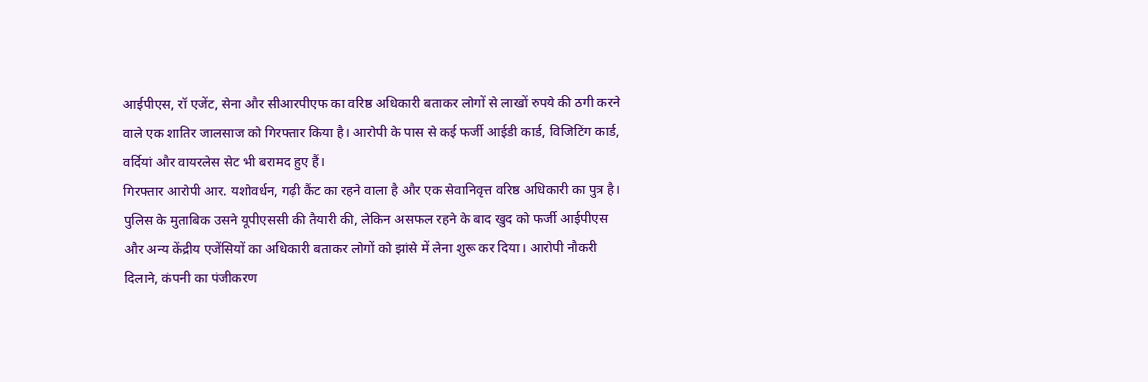आईपीएस, रॉ एजेंट, सेना और सीआरपीएफ का वरिष्ठ अधिकारी बताकर लोगों से लाखों रुपये की ठगी करने वाले एक शातिर जालसाज को गिरफ्तार किया है। आरोपी के पास से कई फर्जी आईडी कार्ड, विजिटिंग कार्ड, वर्दियां और वायरलेस सेट भी बरामद हुए हैं।
गिरफ्तार आरोपी आर. यशोवर्धन, गढ़ी कैंट का रहने वाला है और एक सेवानिवृत्त वरिष्ठ अधिकारी का पुत्र है। पुलिस के मुताबिक उसने यूपीएससी की तैयारी की, लेकिन असफल रहने के बाद खुद को फर्जी आईपीएस और अन्य केंद्रीय एजेंसियों का अधिकारी बताकर लोगों को झांसे में लेना शुरू कर दिया। आरोपी नौकरी दिलाने, कंपनी का पंजीकरण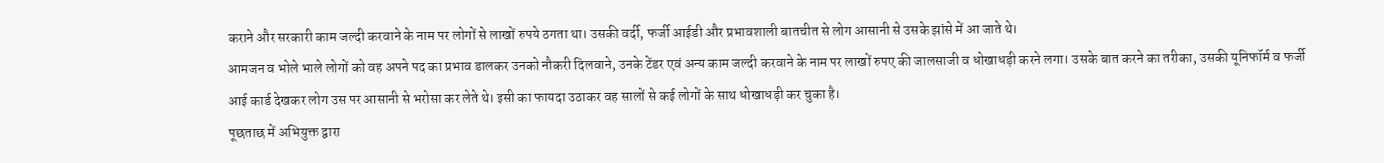कराने और सरकारी काम जल्दी करवाने के नाम पर लोगों से लाखों रुपये ठगता था। उसकी वर्दी, फर्जी आईडी और प्रभावशाली बातचीत से लोग आसानी से उसके झांसे में आ जाते थे।
आमजन व भोले भाले लोगों को वह अपने पद का प्रभाव डालकर उनको नौकरी दिलवाने, उनके टेंडर एवं अन्य काम जल्दी करवाने के नाम पर लाखों रुपए की जालसाजी व धोखाधड़ी करने लगा। उसके बात करने का तरीका, उसकी यूनिफॉर्म व फर्जी आई कार्ड देखकर लोग उस पर आसानी से भरोसा कर लेते थे। इसी का फायदा उठाकर वह सालों से कई लोगों के साथ धोखाधड़ी कर चुका है।
पूछताछ में अभियुक्त द्वारा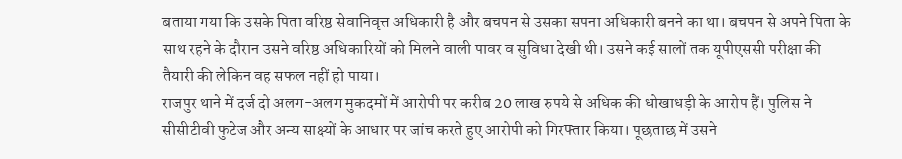बताया गया कि उसके पिता वरिष्ठ सेवानिवृत्त अधिकारी है और बचपन से उसका सपना अधिकारी बनने का था। बचपन से अपने पिता के साथ रहने के दौरान उसने वरिष्ठ अधिकारियों को मिलने वाली पावर व सुविधा देखी थी। उसने कई सालों तक यूपीएससी परीक्षा की तैयारी की लेकिन वह सफल नहीं हो पाया।
राजपुर थाने में दर्ज दो अलग-अलग मुकदमों में आरोपी पर करीब 20 लाख रुपये से अधिक की धोखाधड़ी के आरोप हैं। पुलिस ने सीसीटीवी फुटेज और अन्य साक्ष्यों के आधार पर जांच करते हुए आरोपी को गिरफ्तार किया। पूछताछ में उसने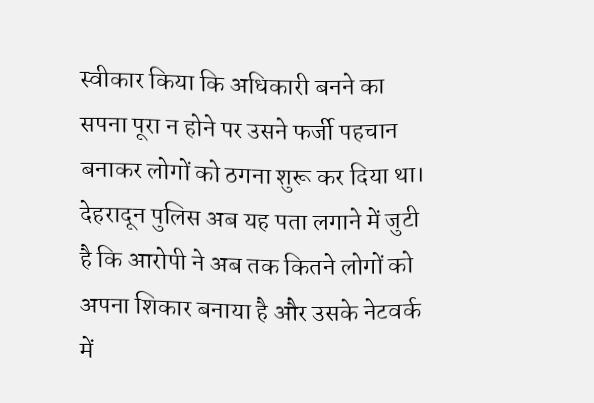स्वीकार किया कि अधिकारी बनने का सपना पूरा न होने पर उसने फर्जी पहचान बनाकर लोगों को ठगना शुरू कर दिया था।
देहरादून पुलिस अब यह पता लगाने में जुटी है कि आरोपी ने अब तक कितने लोगों को अपना शिकार बनाया है और उसके नेटवर्क में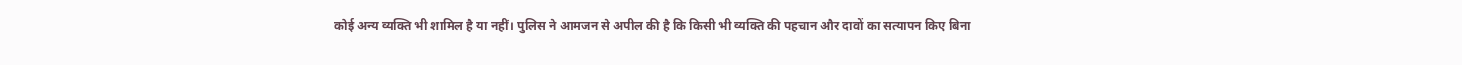कोई अन्य व्यक्ति भी शामिल है या नहीं। पुलिस ने आमजन से अपील की है कि किसी भी व्यक्ति की पहचान और दावों का सत्यापन किए बिना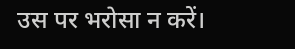उस पर भरोसा न करें।